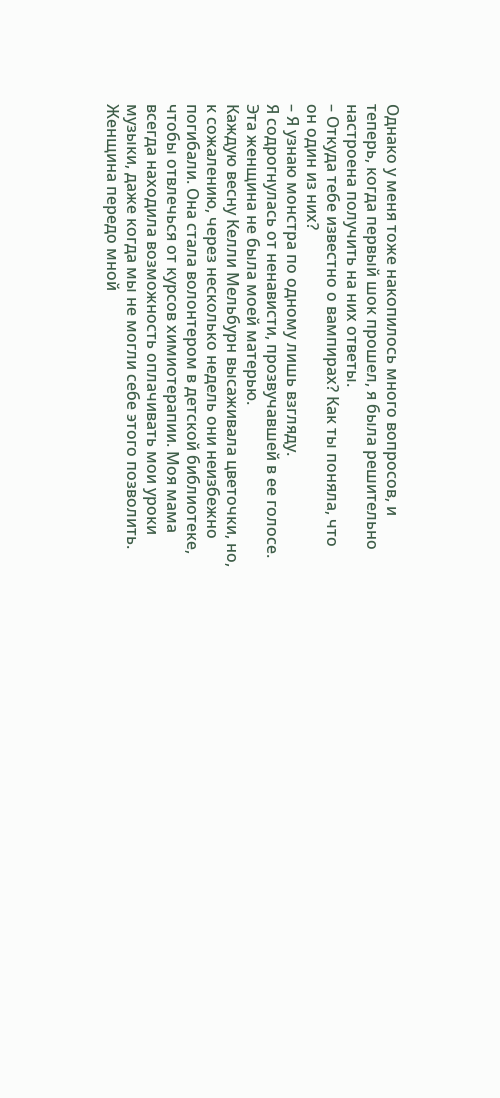Однако у меня тоже накопилось много вопросов, и теперь, когда первый шок прошел, я была решительно настроена получить на них ответы.
– Откуда тебе известно о вампирах? Как ты поняла, что он один из них?
– Я узнаю монстра по одному лишь взгляду.
Я содрогнулась от ненависти, прозвучавшей в ее голосе. Эта женщина не была моей матерью.
Каждую весну Келли Мельбурн высаживала цветочки, но, к сожалению, через несколько недель они неизбежно погибали. Она стала волонтером в детской библиотеке, чтобы отвлечься от курсов химиотерапии. Моя мама всегда находила возможность оплачивать мои уроки музыки, даже когда мы не могли себе этого позволить. Женщина передо мной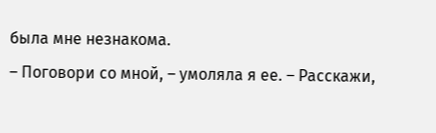была мне незнакома.
– Поговори со мной, – умоляла я ее. – Расскажи,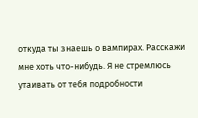откуда ты знаешь о вампирах. Расскажи мне хоть что-нибудь. Я не стремлюсь утаивать от тебя подробности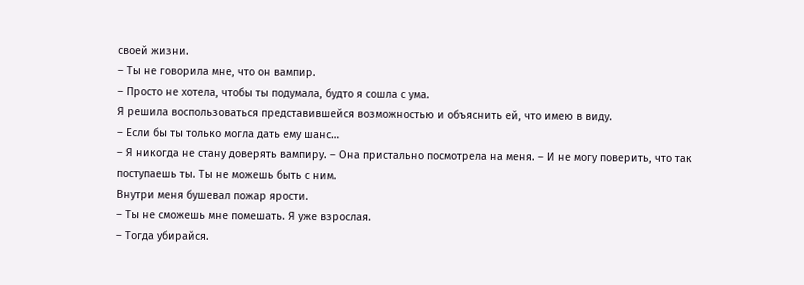своей жизни.
– Ты не говорила мне, что он вампир.
– Просто не хотела, чтобы ты подумала, будто я сошла с ума.
Я решила воспользоваться представившейся возможностью и объяснить ей, что имею в виду.
– Если бы ты только могла дать ему шанс…
– Я никогда не стану доверять вампиру. – Она пристально посмотрела на меня. – И не могу поверить, что так поступаешь ты. Ты не можешь быть с ним.
Внутри меня бушевал пожар ярости.
– Ты не сможешь мне помешать. Я уже взрослая.
– Тогда убирайся.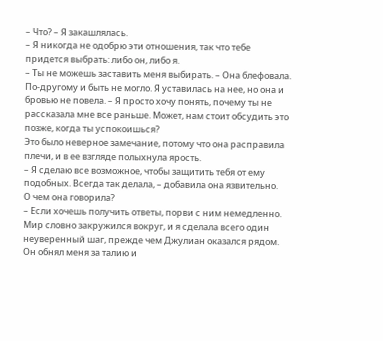– Что? – Я закашлялась.
– Я никогда не одобрю эти отношения, так что тебе придется выбрать: либо он, либо я.
– Ты не можешь заставить меня выбирать. – Она блефовала. По-другому и быть не могло. Я уставилась на нее, но она и бровью не повела. – Я просто хочу понять, почему ты не рассказала мне все раньше. Может, нам стоит обсудить это позже, когда ты успокоишься?
Это было неверное замечание, потому что она расправила плечи, и в ее взгляде полыхнула ярость.
– Я сделаю все возможное, чтобы защитить тебя от ему подобных. Всегда так делала, – добавила она язвительно.
О чем она говорила?
– Если хочешь получить ответы, порви с ним немедленно.
Мир словно закружился вокруг, и я сделала всего один неуверенный шаг, прежде чем Джулиан оказался рядом. Он обнял меня за талию и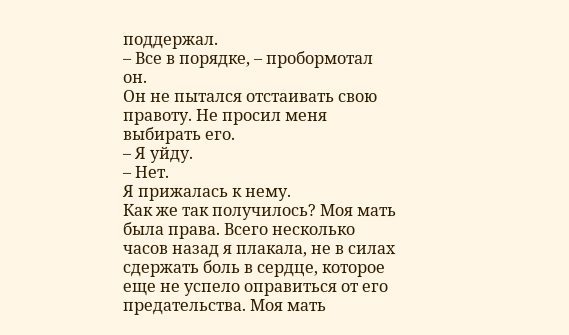поддержал.
– Все в порядке, – пробормотал он.
Он не пытался отстаивать свою правоту. Не просил меня выбирать его.
– Я уйду.
– Нет.
Я прижалась к нему.
Как же так получилось? Моя мать была права. Всего несколько часов назад я плакала, не в силах сдержать боль в сердце, которое еще не успело оправиться от его предательства. Моя мать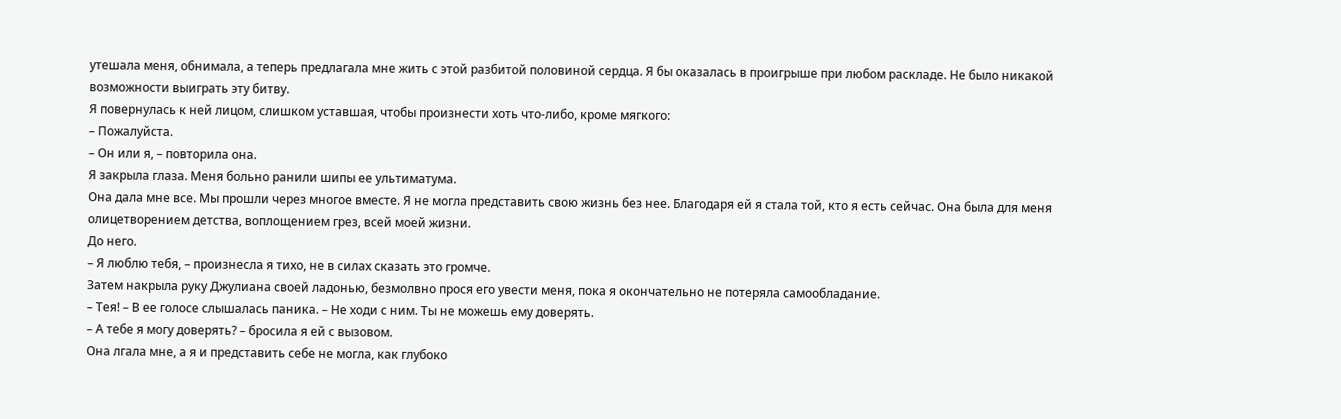утешала меня, обнимала, а теперь предлагала мне жить с этой разбитой половиной сердца. Я бы оказалась в проигрыше при любом раскладе. Не было никакой возможности выиграть эту битву.
Я повернулась к ней лицом, слишком уставшая, чтобы произнести хоть что-либо, кроме мягкого:
– Пожалуйста.
– Он или я, – повторила она.
Я закрыла глаза. Меня больно ранили шипы ее ультиматума.
Она дала мне все. Мы прошли через многое вместе. Я не могла представить свою жизнь без нее. Благодаря ей я стала той, кто я есть сейчас. Она была для меня олицетворением детства, воплощением грез, всей моей жизни.
До него.
– Я люблю тебя, – произнесла я тихо, не в силах сказать это громче.
Затем накрыла руку Джулиана своей ладонью, безмолвно прося его увести меня, пока я окончательно не потеряла самообладание.
– Тея! – В ее голосе слышалась паника. – Не ходи с ним. Ты не можешь ему доверять.
– А тебе я могу доверять? – бросила я ей с вызовом.
Она лгала мне, а я и представить себе не могла, как глубоко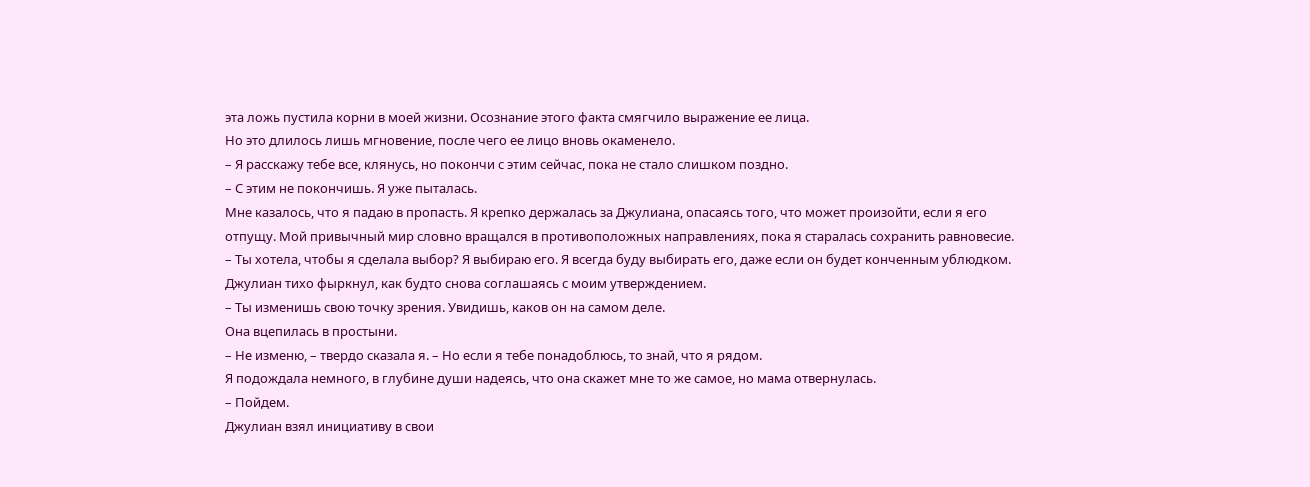эта ложь пустила корни в моей жизни. Осознание этого факта смягчило выражение ее лица.
Но это длилось лишь мгновение, после чего ее лицо вновь окаменело.
– Я расскажу тебе все, клянусь, но покончи с этим сейчас, пока не стало слишком поздно.
– С этим не покончишь. Я уже пыталась.
Мне казалось, что я падаю в пропасть. Я крепко держалась за Джулиана, опасаясь того, что может произойти, если я его отпущу. Мой привычный мир словно вращался в противоположных направлениях, пока я старалась сохранить равновесие.
– Ты хотела, чтобы я сделала выбор? Я выбираю его. Я всегда буду выбирать его, даже если он будет конченным ублюдком.
Джулиан тихо фыркнул, как будто снова соглашаясь с моим утверждением.
– Ты изменишь свою точку зрения. Увидишь, каков он на самом деле.
Она вцепилась в простыни.
– Не изменю, – твердо сказала я. – Но если я тебе понадоблюсь, то знай, что я рядом.
Я подождала немного, в глубине души надеясь, что она скажет мне то же самое, но мама отвернулась.
– Пойдем.
Джулиан взял инициативу в свои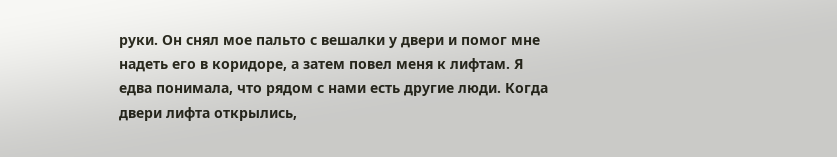руки. Он снял мое пальто с вешалки у двери и помог мне надеть его в коридоре, а затем повел меня к лифтам. Я едва понимала, что рядом с нами есть другие люди. Когда двери лифта открылись,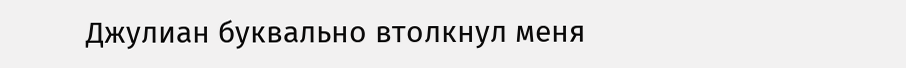Джулиан буквально втолкнул меня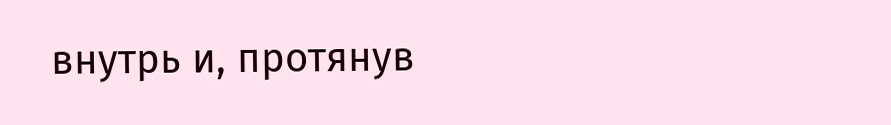внутрь и, протянув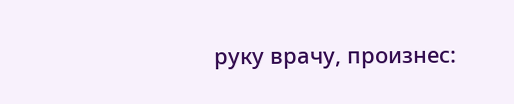руку врачу, произнес: